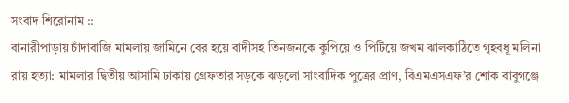সংবাদ শিরোনাম ::
বানারীপাড়ায় চাঁদাবাজি মামলায় জামিনে বের হয়ে বাদীসহ তিনজনকে কুপিয়ে ও পিটিয়ে জখম ঝালকাঠিতে গৃহবধূ মলিনা রায় হত্যা: মামলার দ্বিতীয় আসামি ঢাকায় গ্রেফতার সড়কে ঝড়লো সাংবাদিক পুত্রের প্রাণ, বিএমএসএফ’র শোক বাবুগঞ্জে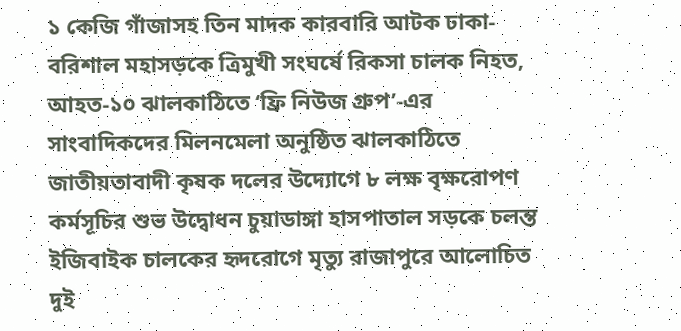১ কেজি গাঁজাসহ তিন মাদক কারবারি আটক ঢাকা-বরিশাল মহাসড়কে ত্রিমুখী সংঘর্ষে রিকসা চালক নিহত, আহত-১০ ঝালকাঠিতে ‘ফ্রি নিউজ গ্রুপ’-এর সাংবাদিকদের মিলনমেলা অনুষ্ঠিত ঝালকাঠিতে জাতীয়তাবাদী কৃষক দলের উদ্যোগে ৮ লক্ষ বৃক্ষরোপণ কর্মসূচির শুভ উদ্বোধন চুয়াডাঙ্গা হাসপাতাল সড়কে চলন্ত ইজিবাইক চালকের হৃদরোগে মৃত্যু রাজাপুরে আলোচিত দুই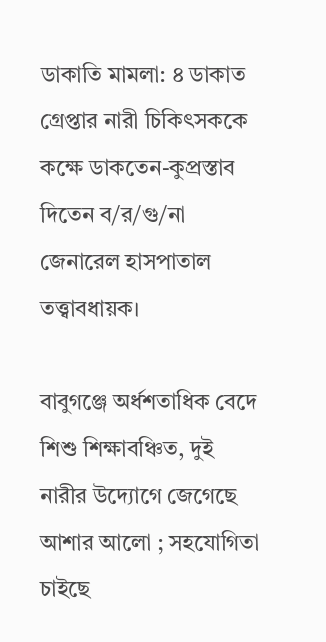ডাকাতি মামলা: ৪ ডাকাত গ্রেপ্তার নারী চিকিৎসককে কক্ষে ডাকতেন-কুপ্রস্তাব দিতেন ব/র/গু/না জেনারেল হাসপাতাল তত্ত্বাবধায়ক।

বাবুগঞ্জে অর্ধশতাধিক বেদে শিশু শিক্ষাবঞ্চিত, দুই নারীর উদ্যোগে জেগেছে আশার আলো ; সহযোগিতা চাইছে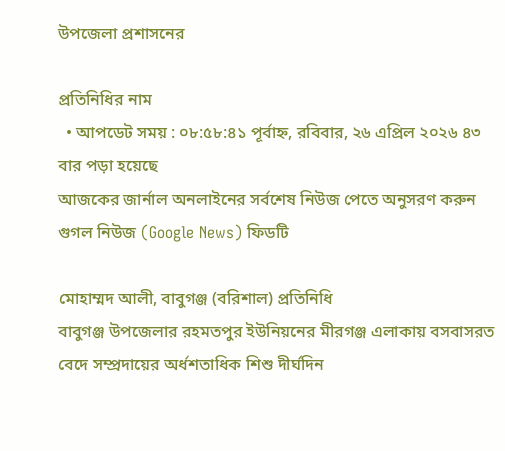উপজেলা প্রশাসনের

প্রতিনিধির নাম
  • আপডেট সময় : ০৮:৫৮:৪১ পূর্বাহ্ন, রবিবার, ২৬ এপ্রিল ২০২৬ ৪৩ বার পড়া হয়েছে
আজকের জার্নাল অনলাইনের সর্বশেষ নিউজ পেতে অনুসরণ করুন গুগল নিউজ (Google News) ফিডটি

মোহাম্মদ আলী, বাবুগঞ্জ (বরিশাল) প্রতিনিধি
বাবুগঞ্জ উপজেলার রহমতপুর ইউনিয়নের মীরগঞ্জ এলাকায় বসবাসরত বেদে সম্প্রদায়ের অর্ধশতাধিক শিশু দীর্ঘদিন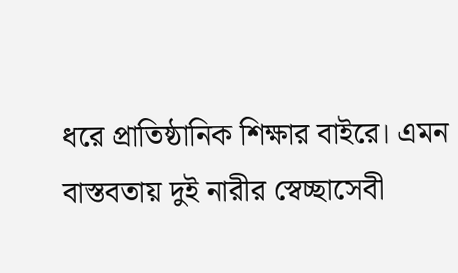ধরে প্রাতিষ্ঠানিক শিক্ষার বাইরে। এমন বাস্তবতায় দুই নারীর স্বেচ্ছাসেবী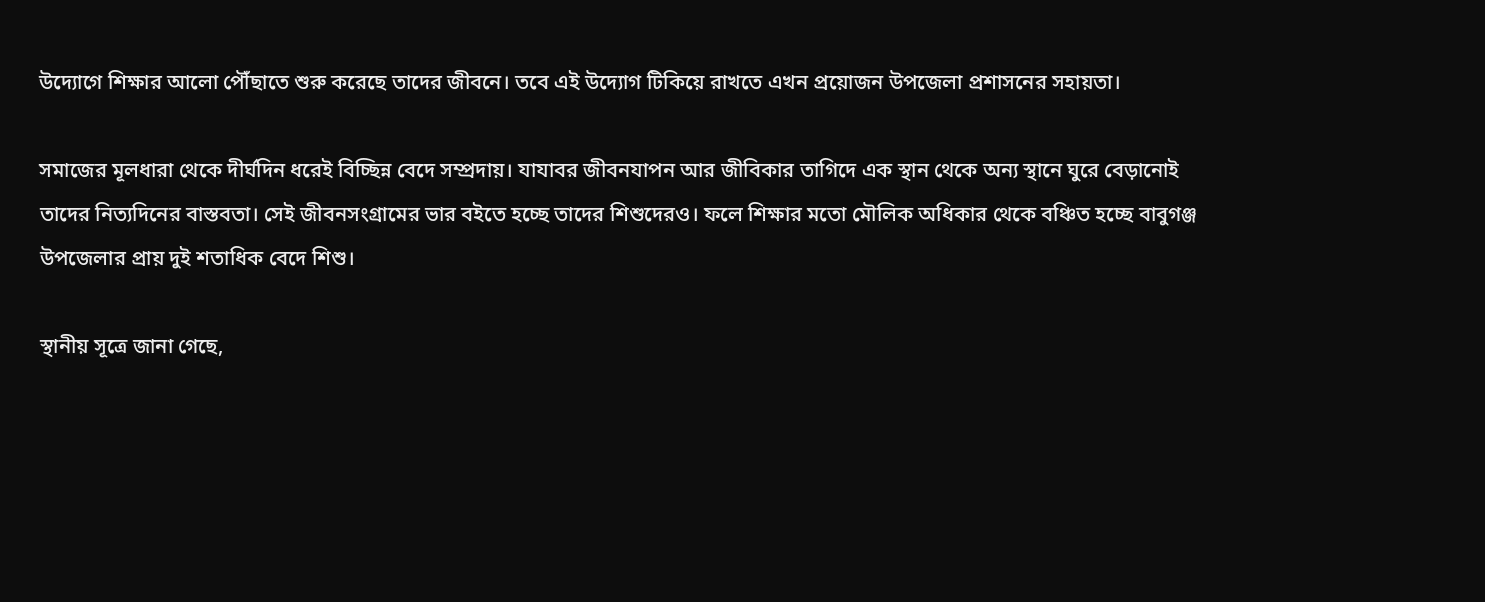উদ্যোগে শিক্ষার আলো পৌঁছাতে শুরু করেছে তাদের জীবনে। তবে এই উদ্যোগ টিকিয়ে রাখতে এখন প্রয়োজন উপজেলা প্রশাসনের সহায়তা।

সমাজের মূলধারা থেকে দীর্ঘদিন ধরেই বিচ্ছিন্ন বেদে সম্প্রদায়। যাযাবর জীবনযাপন আর জীবিকার তাগিদে এক স্থান থেকে অন্য স্থানে ঘুরে বেড়ানোই তাদের নিত্যদিনের বাস্তবতা। সেই জীবনসংগ্রামের ভার বইতে হচ্ছে তাদের শিশুদেরও। ফলে শিক্ষার মতো মৌলিক অধিকার থেকে বঞ্চিত হচ্ছে বাবুগঞ্জ উপজেলার প্রায় দুই শতাধিক বেদে শিশু।

স্থানীয় সূত্রে জানা গেছে,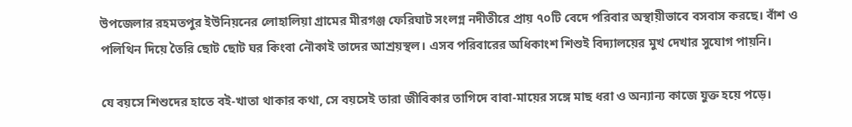উপজেলার রহমতপুর ইউনিয়নের লোহালিয়া গ্রামের মীরগঞ্জ ফেরিঘাট সংলগ্ন নদীতীরে প্রায় ৭০টি বেদে পরিবার অস্থায়ীভাবে বসবাস করছে। বাঁশ ও পলিথিন দিয়ে তৈরি ছোট ছোট ঘর কিংবা নৌকাই তাদের আশ্রয়স্থল। এসব পরিবারের অধিকাংশ শিশুই বিদ্যালয়ের মুখ দেখার সুযোগ পায়নি।

যে বয়সে শিশুদের হাতে বই-খাতা থাকার কথা, সে বয়সেই তারা জীবিকার তাগিদে বাবা-মায়ের সঙ্গে মাছ ধরা ও অন্যান্য কাজে যুক্ত হয়ে পড়ে।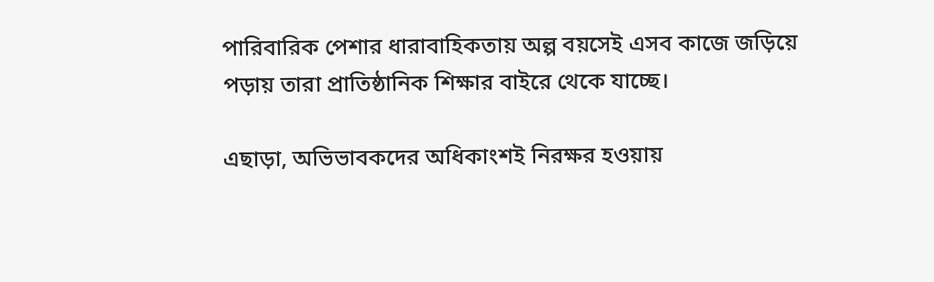পারিবারিক পেশার ধারাবাহিকতায় অল্প বয়সেই এসব কাজে জড়িয়ে পড়ায় তারা প্রাতিষ্ঠানিক শিক্ষার বাইরে থেকে যাচ্ছে।

এছাড়া, অভিভাবকদের অধিকাংশই নিরক্ষর হওয়ায়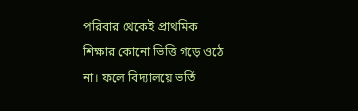পরিবার থেকেই প্রাথমিক শিক্ষার কোনো ভিত্তি গড়ে ওঠে না। ফলে বিদ্যালয়ে ভর্তি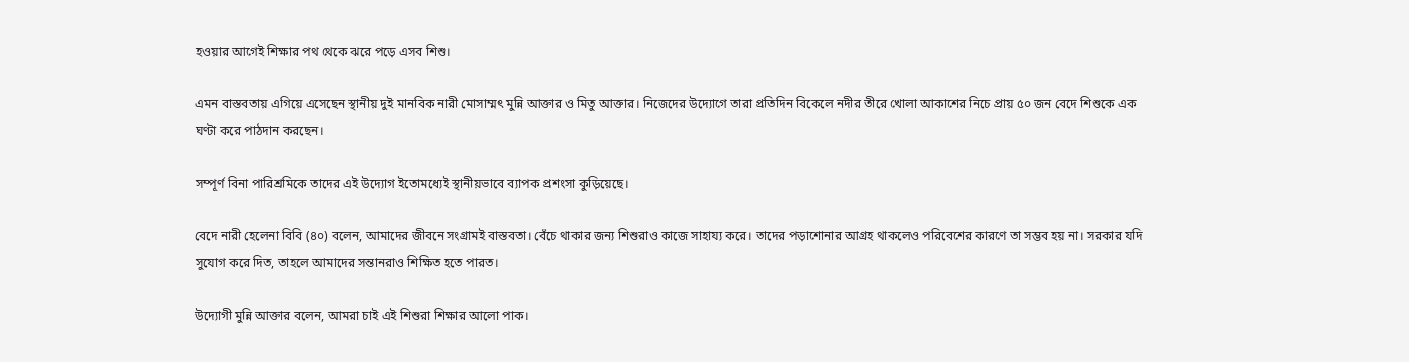হওয়ার আগেই শিক্ষার পথ থেকে ঝরে পড়ে এসব শিশু।

এমন বাস্তবতায় এগিয়ে এসেছেন স্থানীয় দুই মানবিক নারী মোসাম্মৎ মুন্নি আক্তার ও মিতু আক্তার। নিজেদের উদ্যোগে তারা প্রতিদিন বিকেলে নদীর তীরে খোলা আকাশের নিচে প্রায় ৫০ জন বেদে শিশুকে এক ঘণ্টা করে পাঠদান করছেন।

সম্পূর্ণ বিনা পারিশ্রমিকে তাদের এই উদ্যোগ ইতোমধ্যেই স্থানীয়ভাবে ব্যাপক প্রশংসা কুড়িয়েছে।

বেদে নারী হেলেনা বিবি (৪০) বলেন, আমাদের জীবনে সংগ্রামই বাস্তবতা। বেঁচে থাকার জন্য শিশুরাও কাজে সাহায্য করে। তাদের পড়াশোনার আগ্রহ থাকলেও পরিবেশের কারণে তা সম্ভব হয় না। সরকার যদি সুযোগ করে দিত, তাহলে আমাদের সন্তানরাও শিক্ষিত হতে পারত।

উদ্যোগী মুন্নি আক্তার বলেন, আমরা চাই এই শিশুরা শিক্ষার আলো পাক।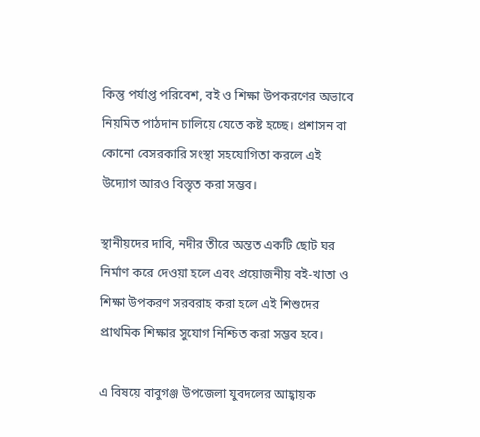কিন্তু পর্যাপ্ত পরিবেশ, বই ও শিক্ষা উপকরণের অভাবে নিয়মিত পাঠদান চালিয়ে যেতে কষ্ট হচ্ছে। প্রশাসন বা কোনো বেসরকারি সংস্থা সহযোগিতা করলে এই উদ্যোগ আরও বিস্তৃত করা সম্ভব।

স্থানীয়দের দাবি, নদীর তীরে অন্তত একটি ছোট ঘর নির্মাণ করে দেওয়া হলে এবং প্রয়োজনীয় বই-খাতা ও শিক্ষা উপকরণ সরবরাহ করা হলে এই শিশুদের প্রাথমিক শিক্ষার সুযোগ নিশ্চিত করা সম্ভব হবে।

এ বিষয়ে বাবুগঞ্জ উপজেলা যুবদলের আহ্বায়ক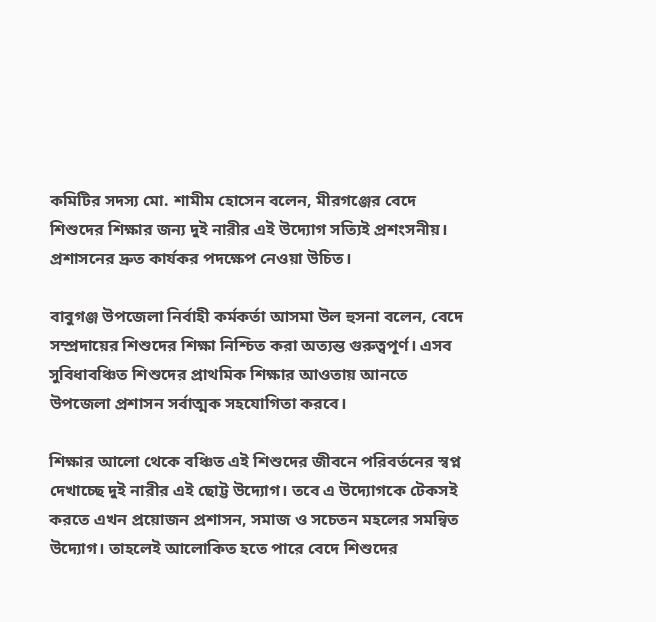কমিটির সদস্য মো. শামীম হোসেন বলেন, মীরগঞ্জের বেদে শিশুদের শিক্ষার জন্য দুই নারীর এই উদ্যোগ সত্যিই প্রশংসনীয়। প্রশাসনের দ্রুত কার্যকর পদক্ষেপ নেওয়া উচিত।

বাবুগঞ্জ উপজেলা নির্বাহী কর্মকর্তা আসমা উল হুসনা বলেন, বেদে সম্প্রদায়ের শিশুদের শিক্ষা নিশ্চিত করা অত্যন্ত গুরুত্বপূর্ণ। এসব সুবিধাবঞ্চিত শিশুদের প্রাথমিক শিক্ষার আওতায় আনতে উপজেলা প্রশাসন সর্বাত্মক সহযোগিতা করবে।

শিক্ষার আলো থেকে বঞ্চিত এই শিশুদের জীবনে পরিবর্তনের স্বপ্ন দেখাচ্ছে দুই নারীর এই ছোট্ট উদ্যোগ। তবে এ উদ্যোগকে টেকসই করতে এখন প্রয়োজন প্রশাসন, সমাজ ও সচেতন মহলের সমন্বিত উদ্যোগ। তাহলেই আলোকিত হতে পারে বেদে শিশুদের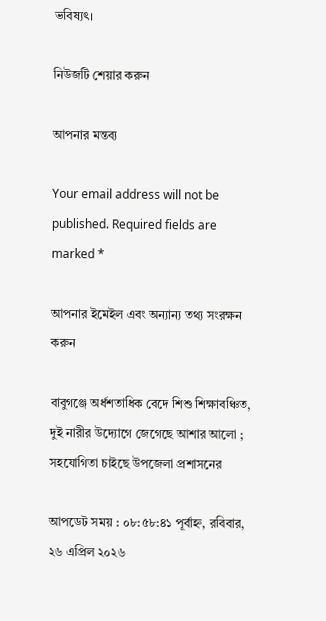ভবিষ্যৎ।

নিউজটি শেয়ার করুন

আপনার মন্তব্য

Your email address will not be published. Required fields are marked *

আপনার ইমেইল এবং অন্যান্য তথ্য সংরক্ষন করুন

বাবুগঞ্জে অর্ধশতাধিক বেদে শিশু শিক্ষাবঞ্চিত, দুই নারীর উদ্যোগে জেগেছে আশার আলো ; সহযোগিতা চাইছে উপজেলা প্রশাসনের

আপডেট সময় : ০৮:৫৮:৪১ পূর্বাহ্ন, রবিবার, ২৬ এপ্রিল ২০২৬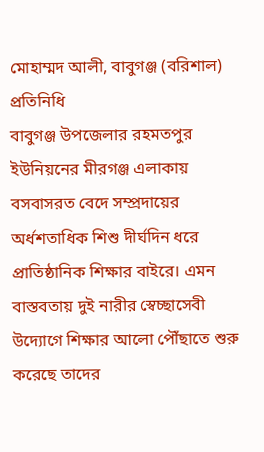মোহাম্মদ আলী, বাবুগঞ্জ (বরিশাল) প্রতিনিধি
বাবুগঞ্জ উপজেলার রহমতপুর ইউনিয়নের মীরগঞ্জ এলাকায় বসবাসরত বেদে সম্প্রদায়ের অর্ধশতাধিক শিশু দীর্ঘদিন ধরে প্রাতিষ্ঠানিক শিক্ষার বাইরে। এমন বাস্তবতায় দুই নারীর স্বেচ্ছাসেবী উদ্যোগে শিক্ষার আলো পৌঁছাতে শুরু করেছে তাদের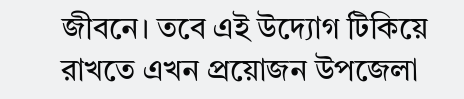জীবনে। তবে এই উদ্যোগ টিকিয়ে রাখতে এখন প্রয়োজন উপজেলা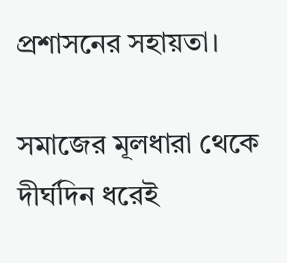প্রশাসনের সহায়তা।

সমাজের মূলধারা থেকে দীর্ঘদিন ধরেই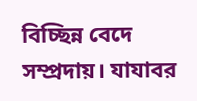বিচ্ছিন্ন বেদে সম্প্রদায়। যাযাবর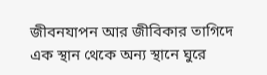জীবনযাপন আর জীবিকার তাগিদে এক স্থান থেকে অন্য স্থানে ঘুরে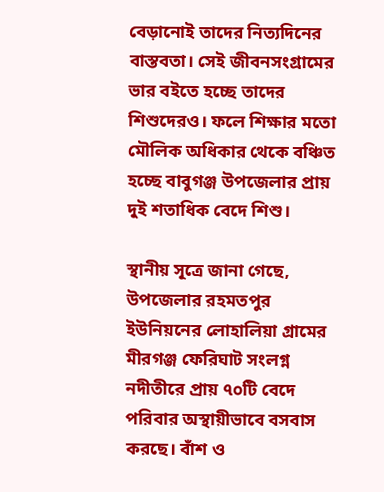বেড়ানোই তাদের নিত্যদিনের বাস্তবতা। সেই জীবনসংগ্রামের ভার বইতে হচ্ছে তাদের শিশুদেরও। ফলে শিক্ষার মতো মৌলিক অধিকার থেকে বঞ্চিত হচ্ছে বাবুগঞ্জ উপজেলার প্রায় দুই শতাধিক বেদে শিশু।

স্থানীয় সূত্রে জানা গেছে, উপজেলার রহমতপুর ইউনিয়নের লোহালিয়া গ্রামের মীরগঞ্জ ফেরিঘাট সংলগ্ন নদীতীরে প্রায় ৭০টি বেদে পরিবার অস্থায়ীভাবে বসবাস করছে। বাঁশ ও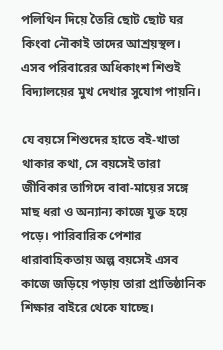পলিথিন দিয়ে তৈরি ছোট ছোট ঘর কিংবা নৌকাই তাদের আশ্রয়স্থল। এসব পরিবারের অধিকাংশ শিশুই বিদ্যালয়ের মুখ দেখার সুযোগ পায়নি।

যে বয়সে শিশুদের হাতে বই-খাতা থাকার কথা, সে বয়সেই তারা জীবিকার তাগিদে বাবা-মায়ের সঙ্গে মাছ ধরা ও অন্যান্য কাজে যুক্ত হয়ে পড়ে। পারিবারিক পেশার ধারাবাহিকতায় অল্প বয়সেই এসব কাজে জড়িয়ে পড়ায় তারা প্রাতিষ্ঠানিক শিক্ষার বাইরে থেকে যাচ্ছে।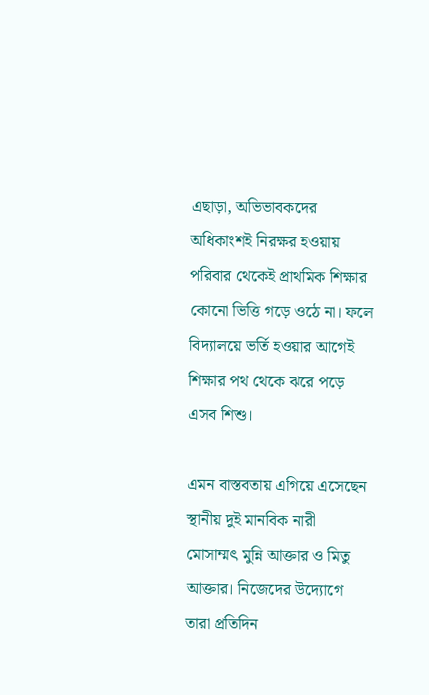এছাড়া, অভিভাবকদের অধিকাংশই নিরক্ষর হওয়ায় পরিবার থেকেই প্রাথমিক শিক্ষার কোনো ভিত্তি গড়ে ওঠে না। ফলে বিদ্যালয়ে ভর্তি হওয়ার আগেই শিক্ষার পথ থেকে ঝরে পড়ে এসব শিশু।

এমন বাস্তবতায় এগিয়ে এসেছেন স্থানীয় দুই মানবিক নারী মোসাম্মৎ মুন্নি আক্তার ও মিতু আক্তার। নিজেদের উদ্যোগে তারা প্রতিদিন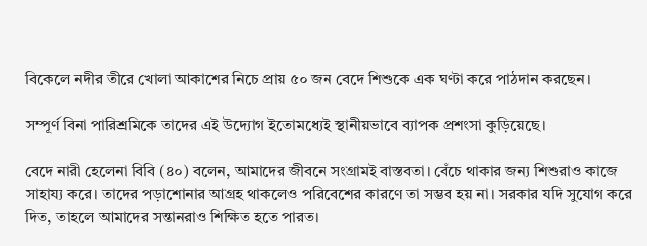বিকেলে নদীর তীরে খোলা আকাশের নিচে প্রায় ৫০ জন বেদে শিশুকে এক ঘণ্টা করে পাঠদান করছেন।

সম্পূর্ণ বিনা পারিশ্রমিকে তাদের এই উদ্যোগ ইতোমধ্যেই স্থানীয়ভাবে ব্যাপক প্রশংসা কুড়িয়েছে।

বেদে নারী হেলেনা বিবি (৪০) বলেন, আমাদের জীবনে সংগ্রামই বাস্তবতা। বেঁচে থাকার জন্য শিশুরাও কাজে সাহায্য করে। তাদের পড়াশোনার আগ্রহ থাকলেও পরিবেশের কারণে তা সম্ভব হয় না। সরকার যদি সুযোগ করে দিত, তাহলে আমাদের সন্তানরাও শিক্ষিত হতে পারত।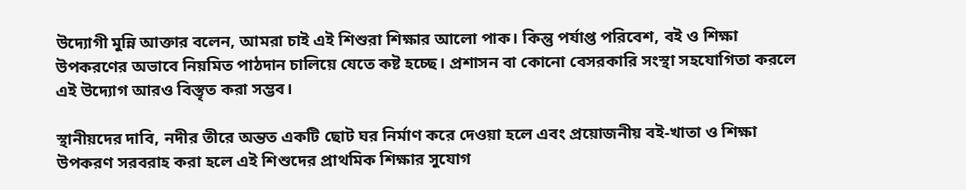উদ্যোগী মুন্নি আক্তার বলেন, আমরা চাই এই শিশুরা শিক্ষার আলো পাক। কিন্তু পর্যাপ্ত পরিবেশ, বই ও শিক্ষা উপকরণের অভাবে নিয়মিত পাঠদান চালিয়ে যেতে কষ্ট হচ্ছে। প্রশাসন বা কোনো বেসরকারি সংস্থা সহযোগিতা করলে এই উদ্যোগ আরও বিস্তৃত করা সম্ভব।

স্থানীয়দের দাবি, নদীর তীরে অন্তত একটি ছোট ঘর নির্মাণ করে দেওয়া হলে এবং প্রয়োজনীয় বই-খাতা ও শিক্ষা উপকরণ সরবরাহ করা হলে এই শিশুদের প্রাথমিক শিক্ষার সুযোগ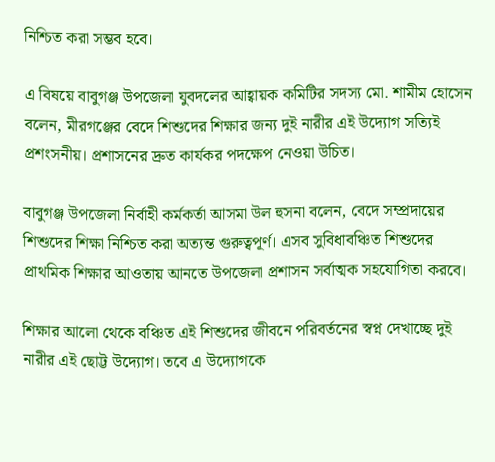নিশ্চিত করা সম্ভব হবে।

এ বিষয়ে বাবুগঞ্জ উপজেলা যুবদলের আহ্বায়ক কমিটির সদস্য মো. শামীম হোসেন বলেন, মীরগঞ্জের বেদে শিশুদের শিক্ষার জন্য দুই নারীর এই উদ্যোগ সত্যিই প্রশংসনীয়। প্রশাসনের দ্রুত কার্যকর পদক্ষেপ নেওয়া উচিত।

বাবুগঞ্জ উপজেলা নির্বাহী কর্মকর্তা আসমা উল হুসনা বলেন, বেদে সম্প্রদায়ের শিশুদের শিক্ষা নিশ্চিত করা অত্যন্ত গুরুত্বপূর্ণ। এসব সুবিধাবঞ্চিত শিশুদের প্রাথমিক শিক্ষার আওতায় আনতে উপজেলা প্রশাসন সর্বাত্মক সহযোগিতা করবে।

শিক্ষার আলো থেকে বঞ্চিত এই শিশুদের জীবনে পরিবর্তনের স্বপ্ন দেখাচ্ছে দুই নারীর এই ছোট্ট উদ্যোগ। তবে এ উদ্যোগকে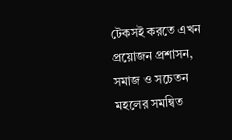টেকসই করতে এখন প্রয়োজন প্রশাসন, সমাজ ও সচেতন মহলের সমন্বিত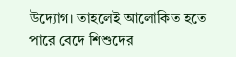উদ্যোগ। তাহলেই আলোকিত হতে পারে বেদে শিশুদের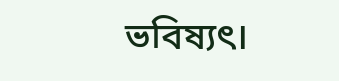ভবিষ্যৎ।